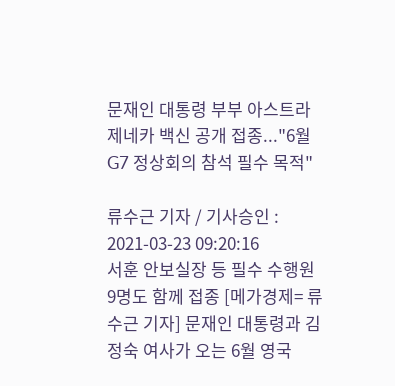문재인 대통령 부부 아스트라제네카 백신 공개 접종..."6월 G7 정상회의 참석 필수 목적"

류수근 기자 / 기사승인 : 2021-03-23 09:20:16
서훈 안보실장 등 필수 수행원 9명도 함께 접종 [메가경제= 류수근 기자] 문재인 대통령과 김정숙 여사가 오는 6월 영국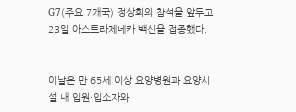G7(주요 7개국) 정상회의 참석을 앞두고 23일 아스트라제네카 백신을 접종했다.


이날은 만 65세 이상 요양병원과 요양시설 내 입원·입소자와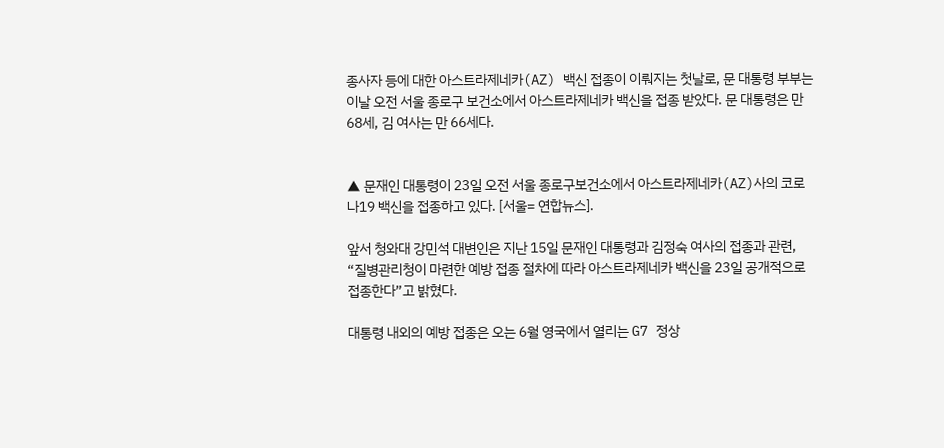종사자 등에 대한 아스트라제네카(AZ) 백신 접종이 이뤄지는 첫날로, 문 대통령 부부는 이날 오전 서울 종로구 보건소에서 아스트라제네카 백신을 접종 받았다. 문 대통령은 만 68세, 김 여사는 만 66세다.


▲ 문재인 대통령이 23일 오전 서울 종로구보건소에서 아스트라제네카(AZ)사의 코로나19 백신을 접종하고 있다. [서울= 연합뉴스].

앞서 청와대 강민석 대변인은 지난 15일 문재인 대통령과 김정숙 여사의 접종과 관련, “질병관리청이 마련한 예방 접종 절차에 따라 아스트라제네카 백신을 23일 공개적으로 접종한다”고 밝혔다.

대통령 내외의 예방 접종은 오는 6월 영국에서 열리는 G7 정상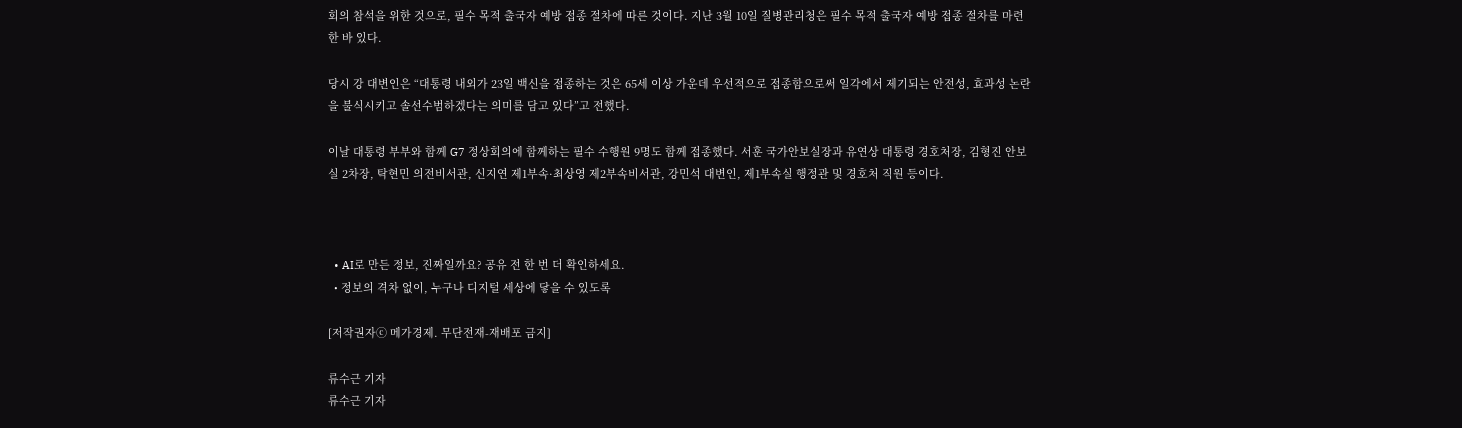회의 참석을 위한 것으로, 필수 목적 출국자 예방 접종 절차에 따른 것이다. 지난 3월 10일 질병관리청은 필수 목적 출국자 예방 접종 절차를 마련한 바 있다.

당시 강 대변인은 “대통령 내외가 23일 백신을 접종하는 것은 65세 이상 가운데 우선적으로 접종함으로써 일각에서 제기되는 안전성, 효과성 논란을 불식시키고 솔선수범하겠다는 의미를 담고 있다”고 전했다.

이날 대통령 부부와 함께 G7 정상회의에 함께하는 필수 수행원 9명도 함께 접종했다. 서훈 국가안보실장과 유연상 대통령 경호처장, 김형진 안보실 2차장, 탁현민 의전비서관, 신지연 제1부속·최상영 제2부속비서관, 강민석 대변인, 제1부속실 행정관 및 경호처 직원 등이다.



  • AI로 만든 정보, 진짜일까요? 공유 전 한 번 더 확인하세요.
  • 정보의 격차 없이, 누구나 디지털 세상에 닿을 수 있도록

[저작권자ⓒ 메가경제. 무단전재-재배포 금지]

류수근 기자
류수근 기자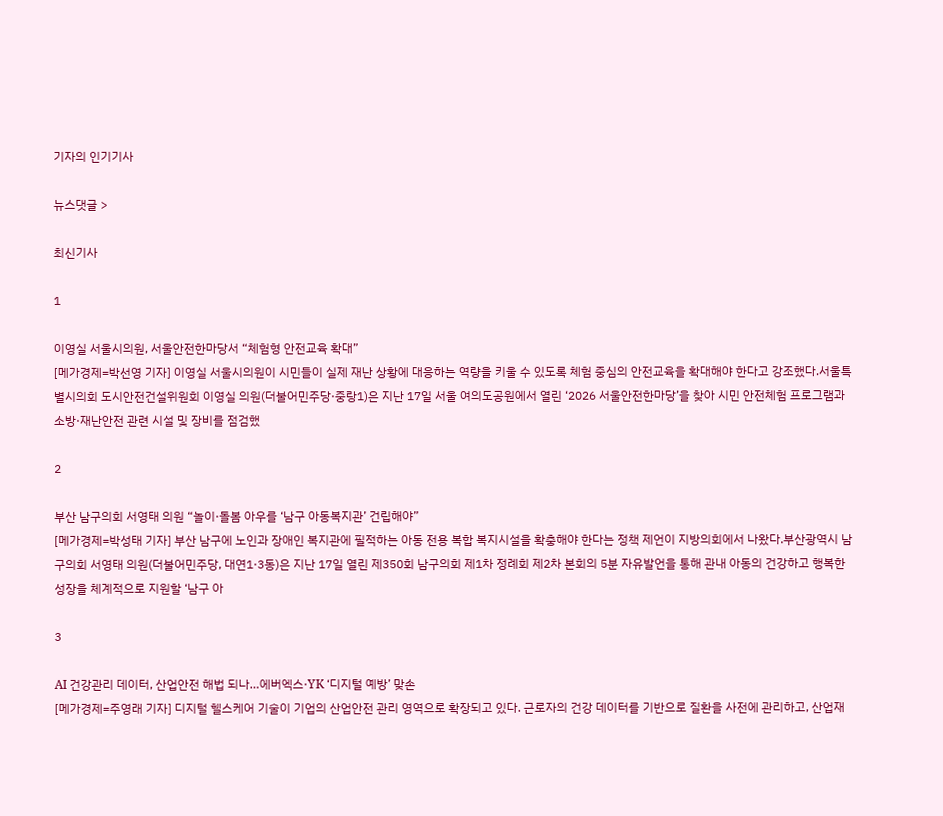기자의 인기기사

뉴스댓글 >

최신기사

1

이영실 서울시의원, 서울안전한마당서 “체험형 안전교육 확대”
[메가경제=박선영 기자] 이영실 서울시의원이 시민들이 실제 재난 상황에 대응하는 역량을 키울 수 있도록 체험 중심의 안전교육을 확대해야 한다고 강조했다.서울특별시의회 도시안전건설위원회 이영실 의원(더불어민주당·중랑1)은 지난 17일 서울 여의도공원에서 열린 ‘2026 서울안전한마당’을 찾아 시민 안전체험 프로그램과 소방·재난안전 관련 시설 및 장비를 점검했

2

부산 남구의회 서영태 의원 “놀이·돌봄 아우를 ‘남구 아동복지관’ 건립해야”
[메가경제=박성태 기자] 부산 남구에 노인과 장애인 복지관에 필적하는 아동 전용 복합 복지시설을 확충해야 한다는 정책 제언이 지방의회에서 나왔다.부산광역시 남구의회 서영태 의원(더불어민주당, 대연1·3동)은 지난 17일 열린 제350회 남구의회 제1차 정례회 제2차 본회의 5분 자유발언을 통해 관내 아동의 건강하고 행복한 성장을 체계적으로 지원할 ‘남구 아

3

AI 건강관리 데이터, 산업안전 해법 되나…에버엑스·YK ‘디지털 예방’ 맞손
[메가경제=주영래 기자] 디지털 헬스케어 기술이 기업의 산업안전 관리 영역으로 확장되고 있다. 근로자의 건강 데이터를 기반으로 질환을 사전에 관리하고, 산업재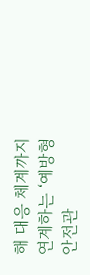해 대응 체계까지 연계하는 ‘예방형 안전관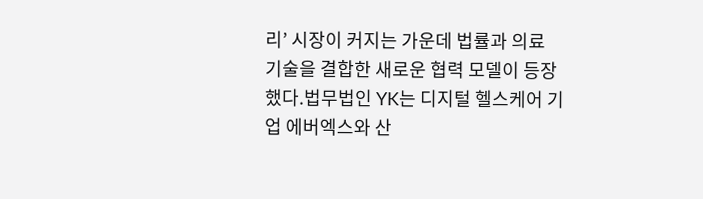리’ 시장이 커지는 가운데 법률과 의료 기술을 결합한 새로운 협력 모델이 등장했다.법무법인 YK는 디지털 헬스케어 기업 에버엑스와 산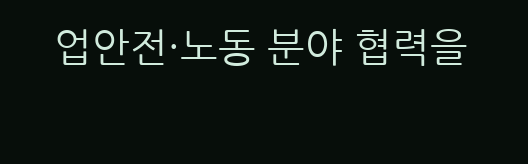업안전·노동 분야 협력을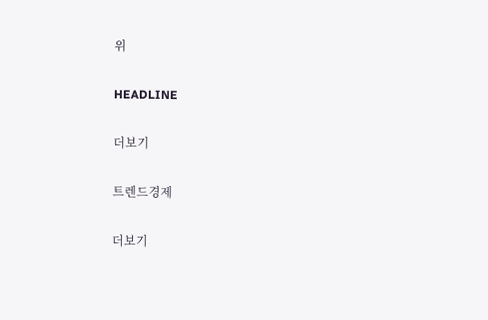위

HEADLINE

더보기

트렌드경제

더보기